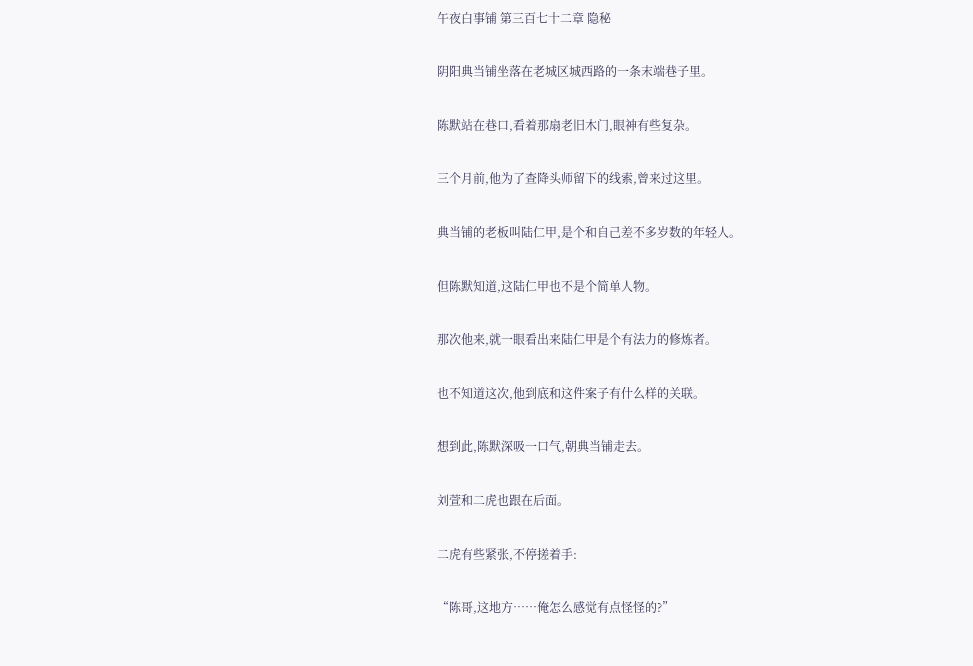午夜白事铺 第三百七十二章 隐秘

阴阳典当铺坐落在老城区城西路的一条末端巷子里。

陈默站在巷口,看着那扇老旧木门,眼神有些复杂。

三个月前,他为了查降头师留下的线索,曾来过这里。

典当铺的老板叫陆仁甲,是个和自己差不多岁数的年轻人。

但陈默知道,这陆仁甲也不是个简单人物。

那次他来,就一眼看出来陆仁甲是个有法力的修炼者。

也不知道这次,他到底和这件案子有什么样的关联。

想到此,陈默深吸一口气,朝典当铺走去。

刘萱和二虎也跟在后面。

二虎有些紧张,不停搓着手:

“陈哥,这地方……俺怎么感觉有点怪怪的?”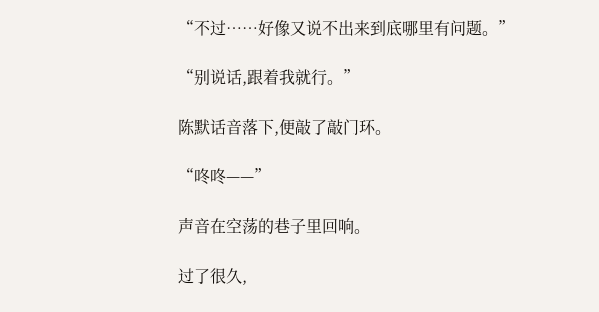“不过……好像又说不出来到底哪里有问题。”

“别说话,跟着我就行。”

陈默话音落下,便敲了敲门环。

“咚咚——”

声音在空荡的巷子里回响。

过了很久,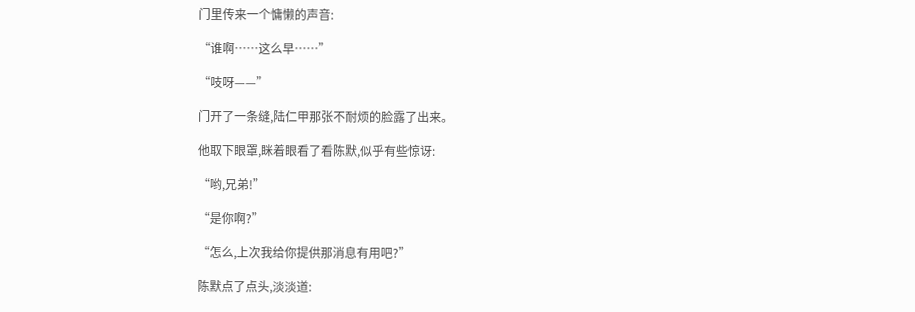门里传来一个慵懒的声音:

“谁啊……这么早……”

“吱呀——”

门开了一条缝,陆仁甲那张不耐烦的脸露了出来。

他取下眼罩,眯着眼看了看陈默,似乎有些惊讶:

“哟,兄弟!”

“是你啊?”

“怎么,上次我给你提供那消息有用吧?”

陈默点了点头,淡淡道: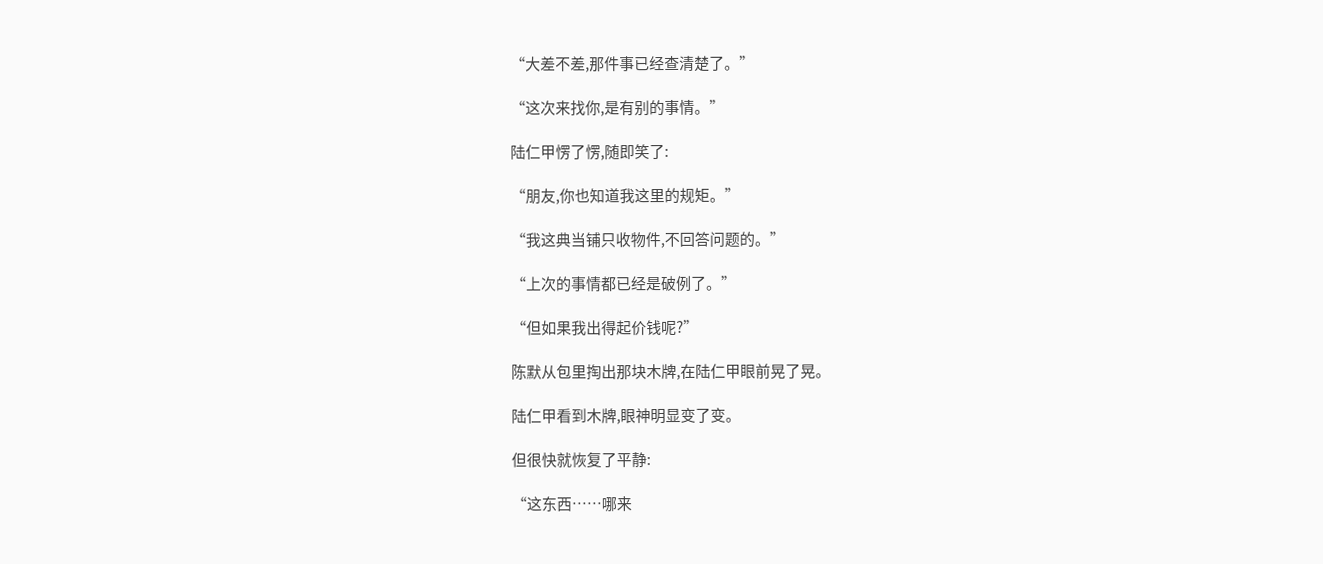“大差不差,那件事已经查清楚了。”

“这次来找你,是有别的事情。”

陆仁甲愣了愣,随即笑了:

“朋友,你也知道我这里的规矩。”

“我这典当铺只收物件,不回答问题的。”

“上次的事情都已经是破例了。”

“但如果我出得起价钱呢?”

陈默从包里掏出那块木牌,在陆仁甲眼前晃了晃。

陆仁甲看到木牌,眼神明显变了变。

但很快就恢复了平静:

“这东西……哪来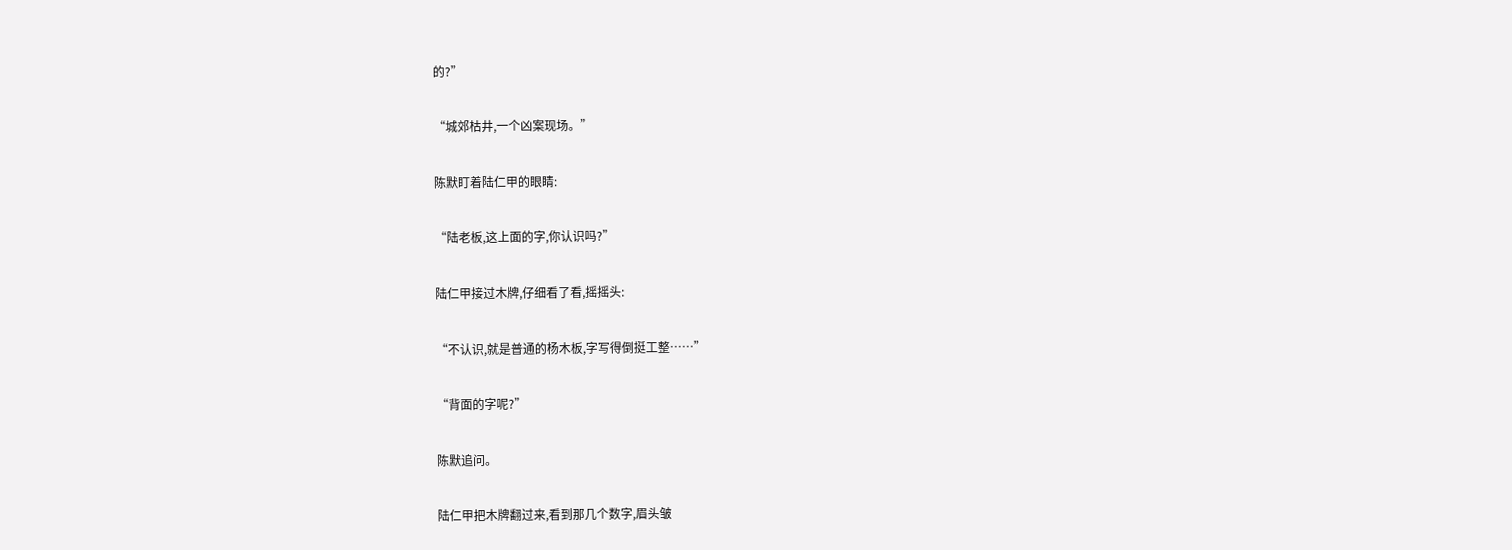的?”

“城郊枯井,一个凶案现场。”

陈默盯着陆仁甲的眼睛:

“陆老板,这上面的字,你认识吗?”

陆仁甲接过木牌,仔细看了看,摇摇头:

“不认识,就是普通的杨木板,字写得倒挺工整……”

“背面的字呢?”

陈默追问。

陆仁甲把木牌翻过来,看到那几个数字,眉头皱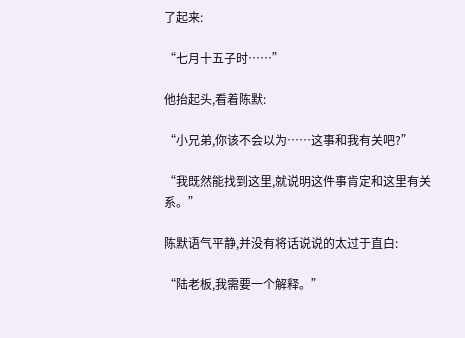了起来:

“七月十五子时……”

他抬起头,看着陈默:

“小兄弟,你该不会以为……这事和我有关吧?”

“我既然能找到这里,就说明这件事肯定和这里有关系。”

陈默语气平静,并没有将话说说的太过于直白:

“陆老板,我需要一个解释。”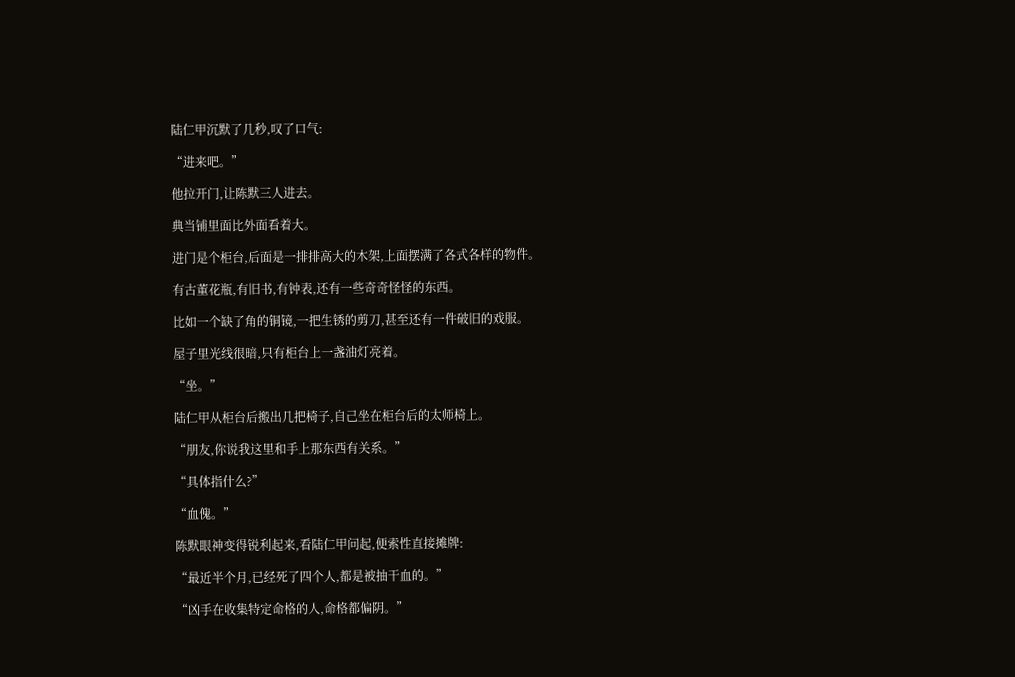陆仁甲沉默了几秒,叹了口气:

“进来吧。”

他拉开门,让陈默三人进去。

典当铺里面比外面看着大。

进门是个柜台,后面是一排排高大的木架,上面摆满了各式各样的物件。

有古董花瓶,有旧书,有钟表,还有一些奇奇怪怪的东西。

比如一个缺了角的铜镜,一把生锈的剪刀,甚至还有一件破旧的戏服。

屋子里光线很暗,只有柜台上一盏油灯亮着。

“坐。”

陆仁甲从柜台后搬出几把椅子,自己坐在柜台后的太师椅上。

“朋友,你说我这里和手上那东西有关系。”

“具体指什么?”

“血傀。”

陈默眼神变得锐利起来,看陆仁甲问起,便索性直接摊牌:

“最近半个月,已经死了四个人,都是被抽干血的。”

“凶手在收集特定命格的人,命格都偏阴。”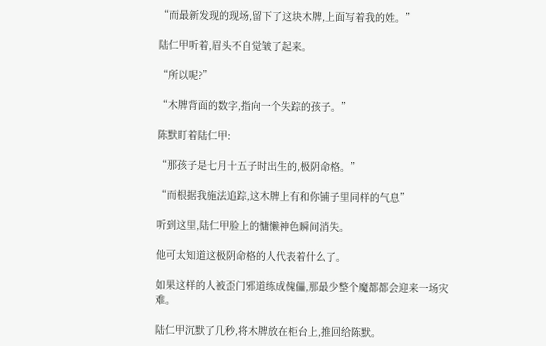“而最新发现的现场,留下了这块木牌,上面写着我的姓。”

陆仁甲听着,眉头不自觉皱了起来。

“所以呢?”

“木牌背面的数字,指向一个失踪的孩子。”

陈默盯着陆仁甲:

“那孩子是七月十五子时出生的,极阴命格。”

“而根据我施法追踪,这木牌上有和你铺子里同样的气息”

听到这里,陆仁甲脸上的慵懒神色瞬间消失。

他可太知道这极阴命格的人代表着什么了。

如果这样的人被歪门邪道练成傀儡,那最少整个魔都都会迎来一场灾难。

陆仁甲沉默了几秒,将木牌放在柜台上,推回给陈默。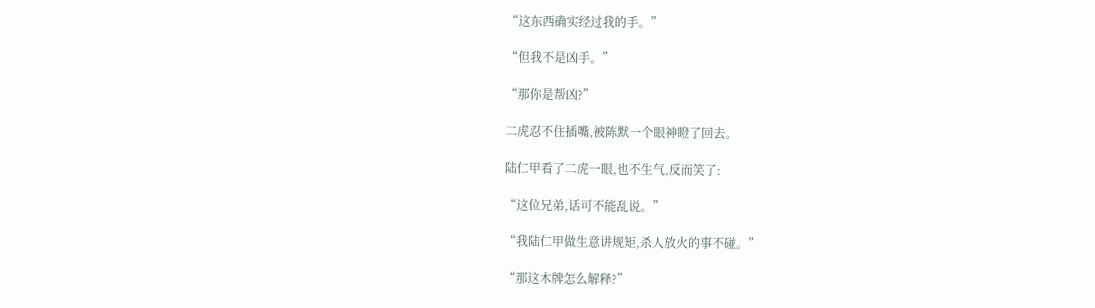“这东西确实经过我的手。”

“但我不是凶手。”

“那你是帮凶?”

二虎忍不住插嘴,被陈默一个眼神瞪了回去。

陆仁甲看了二虎一眼,也不生气,反而笑了:

“这位兄弟,话可不能乱说。”

“我陆仁甲做生意讲规矩,杀人放火的事不碰。”

“那这木牌怎么解释?”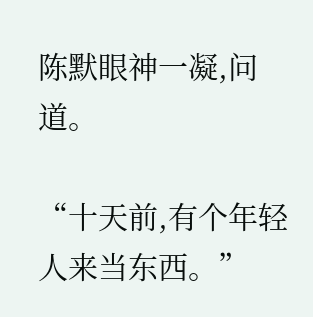陈默眼神一凝,问道。

“十天前,有个年轻人来当东西。”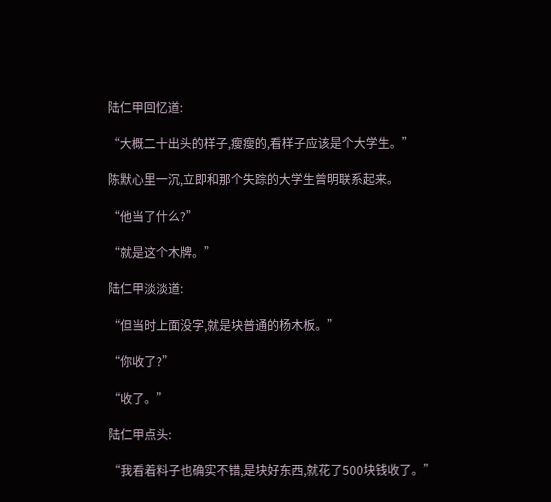陆仁甲回忆道:

“大概二十出头的样子,瘦瘦的,看样子应该是个大学生。”

陈默心里一沉,立即和那个失踪的大学生曾明联系起来。

“他当了什么?”

“就是这个木牌。”

陆仁甲淡淡道:

“但当时上面没字,就是块普通的杨木板。”

“你收了?”

“收了。”

陆仁甲点头:

“我看着料子也确实不错,是块好东西,就花了500块钱收了。”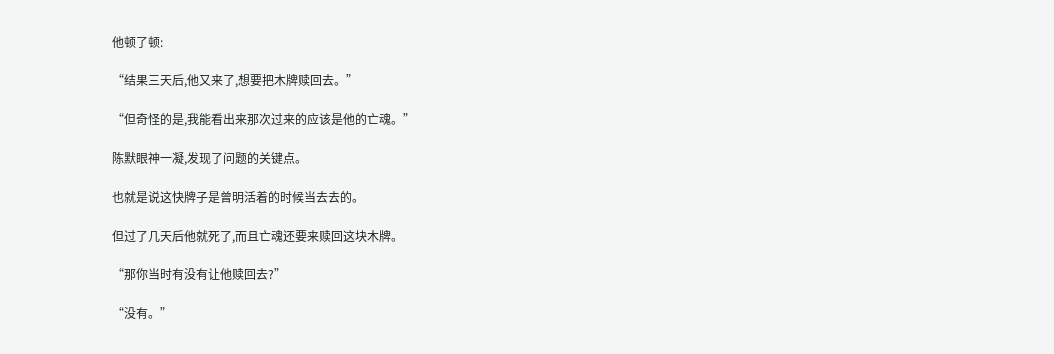他顿了顿:

“结果三天后,他又来了,想要把木牌赎回去。”

“但奇怪的是,我能看出来那次过来的应该是他的亡魂。”

陈默眼神一凝,发现了问题的关键点。

也就是说这快牌子是曾明活着的时候当去去的。

但过了几天后他就死了,而且亡魂还要来赎回这块木牌。

“那你当时有没有让他赎回去?”

“没有。”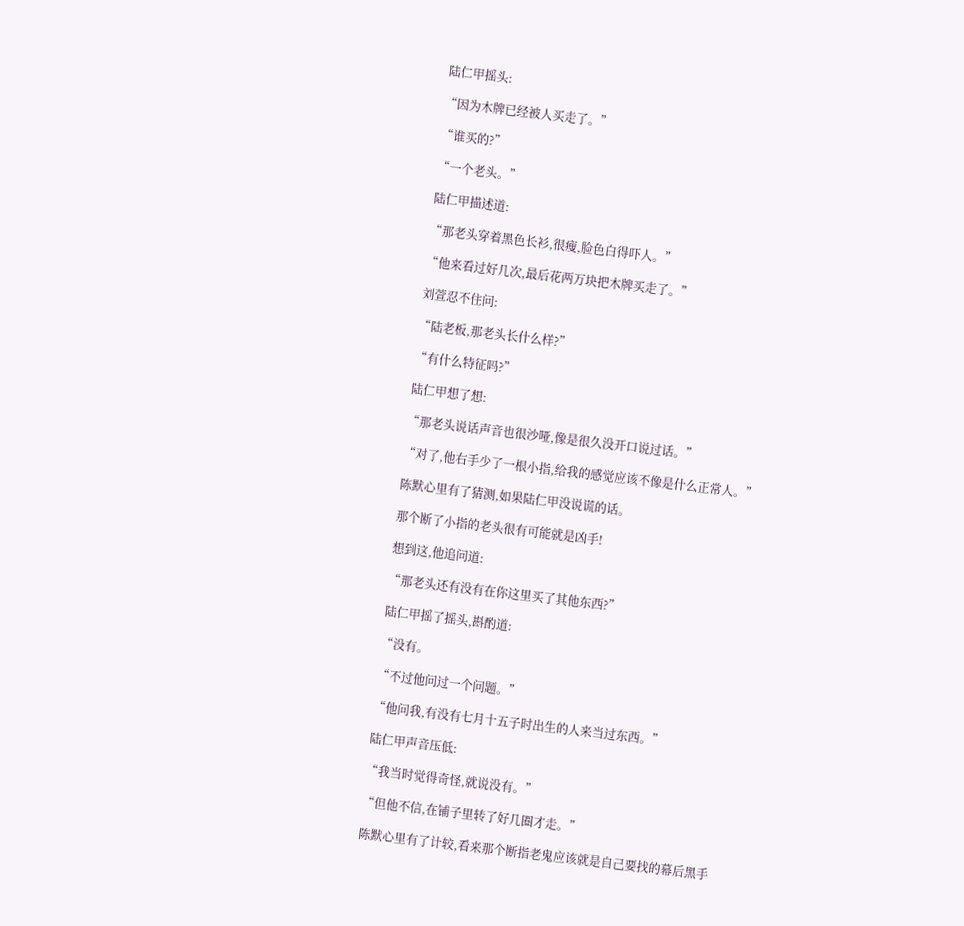陆仁甲摇头:

“因为木牌已经被人买走了。”

“谁买的?”

“一个老头。”

陆仁甲描述道:

“那老头穿着黑色长衫,很瘦,脸色白得吓人。”

“他来看过好几次,最后花两万块把木牌买走了。”

刘萱忍不住问:

“陆老板,那老头长什么样?”

“有什么特征吗?”

陆仁甲想了想:

“那老头说话声音也很沙哑,像是很久没开口说过话。”

“对了,他右手少了一根小指,给我的感觉应该不像是什么正常人。”

陈默心里有了猜测,如果陆仁甲没说谎的话。

那个断了小指的老头很有可能就是凶手!

想到这,他追问道:

“那老头还有没有在你这里买了其他东西?”

陆仁甲摇了摇头,斟酌道:

“没有。

“不过他问过一个问题。”

“他问我,有没有七月十五子时出生的人来当过东西。”

陆仁甲声音压低:

“我当时觉得奇怪,就说没有。”

“但他不信,在铺子里转了好几圈才走。”

陈默心里有了计较,看来那个断指老鬼应该就是自己要找的幕后黑手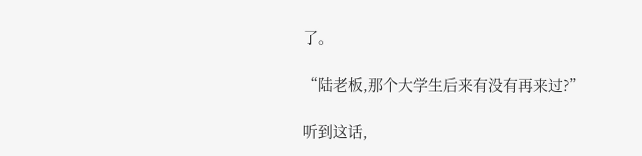了。

“陆老板,那个大学生后来有没有再来过?”

听到这话,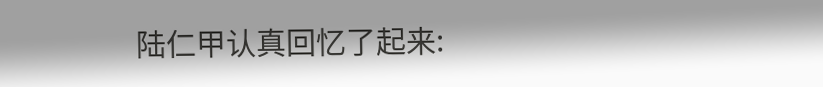陆仁甲认真回忆了起来: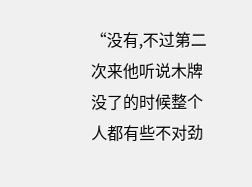“没有,不过第二次来他听说木牌没了的时候整个人都有些不对劲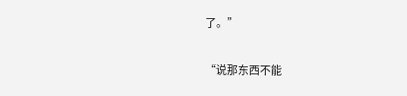了。”

“说那东西不能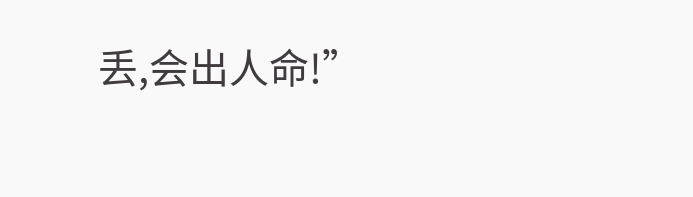丢,会出人命!”